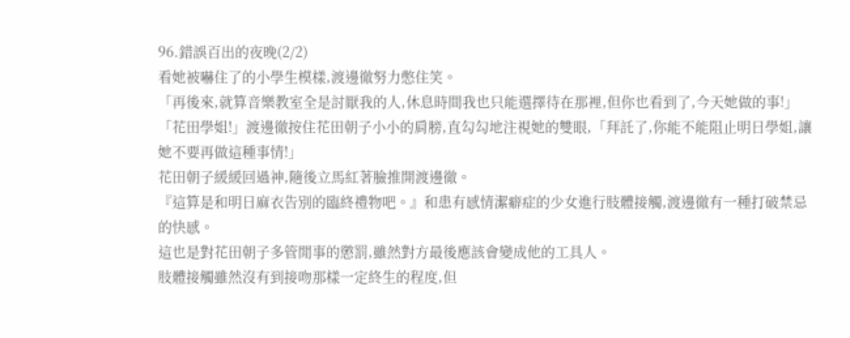96.錯誤百出的夜晚(2/2)
看她被嚇住了的小學生模樣,渡邊徹努力憋住笑。
「再後來,就算音樂教室全是討厭我的人,休息時間我也只能選擇待在那裡,但你也看到了,今天她做的事!」
「花田學姐!」渡邊徹按住花田朝子小小的肩膀,直勾勾地注視她的雙眼,「拜託了,你能不能阻止明日學姐,讓她不要再做這種事情!」
花田朝子緩緩回過神,隨後立馬紅著臉推開渡邊徹。
『這算是和明日麻衣告別的臨終禮物吧。』和患有感情潔癖症的少女進行肢體接觸,渡邊徹有一種打破禁忌的快感。
這也是對花田朝子多管閒事的懲罰,雖然對方最後應該會變成他的工具人。
肢體接觸雖然沒有到接吻那樣一定終生的程度,但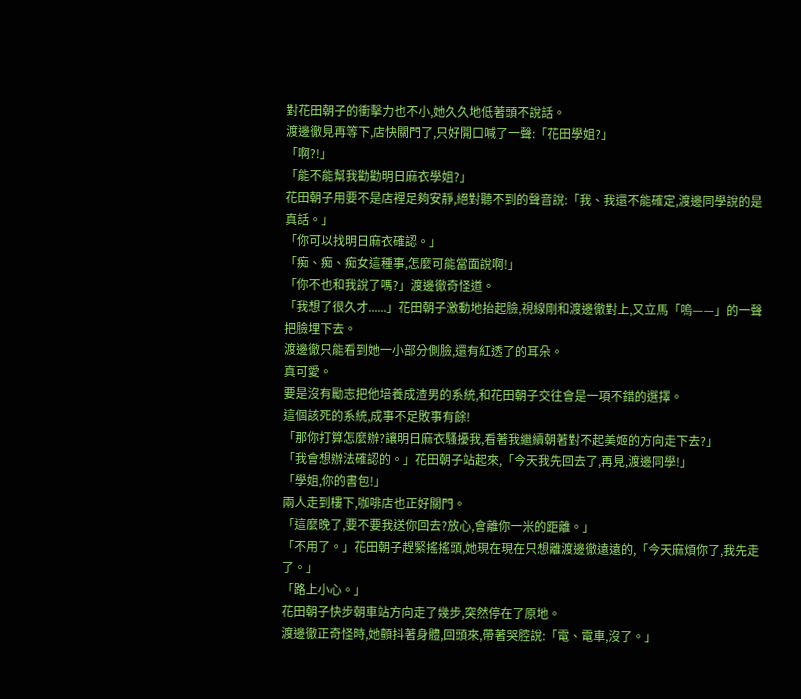對花田朝子的衝擊力也不小,她久久地低著頭不說話。
渡邊徹見再等下,店快關門了,只好開口喊了一聲:「花田學姐?」
「啊?!」
「能不能幫我勸勸明日麻衣學姐?」
花田朝子用要不是店裡足夠安靜,絕對聽不到的聲音說:「我、我還不能確定,渡邊同學說的是真話。」
「你可以找明日麻衣確認。」
「痴、痴、痴女這種事,怎麼可能當面說啊!」
「你不也和我說了嗎?」渡邊徹奇怪道。
「我想了很久才......」花田朝子激動地抬起臉,視線剛和渡邊徹對上,又立馬「嗚——」的一聲把臉埋下去。
渡邊徹只能看到她一小部分側臉,還有紅透了的耳朵。
真可愛。
要是沒有勵志把他培養成渣男的系統,和花田朝子交往會是一項不錯的選擇。
這個該死的系統,成事不足敗事有餘!
「那你打算怎麼辦?讓明日麻衣騷擾我,看著我繼續朝著對不起美姬的方向走下去?」
「我會想辦法確認的。」花田朝子站起來,「今天我先回去了,再見,渡邊同學!」
「學姐,你的書包!」
兩人走到樓下,咖啡店也正好關門。
「這麼晚了,要不要我送你回去?放心,會離你一米的距離。」
「不用了。」花田朝子趕緊搖搖頭,她現在現在只想離渡邊徹遠遠的,「今天麻煩你了,我先走了。」
「路上小心。」
花田朝子快步朝車站方向走了幾步,突然停在了原地。
渡邊徹正奇怪時,她顫抖著身體,回頭來,帶著哭腔說:「電、電車,沒了。」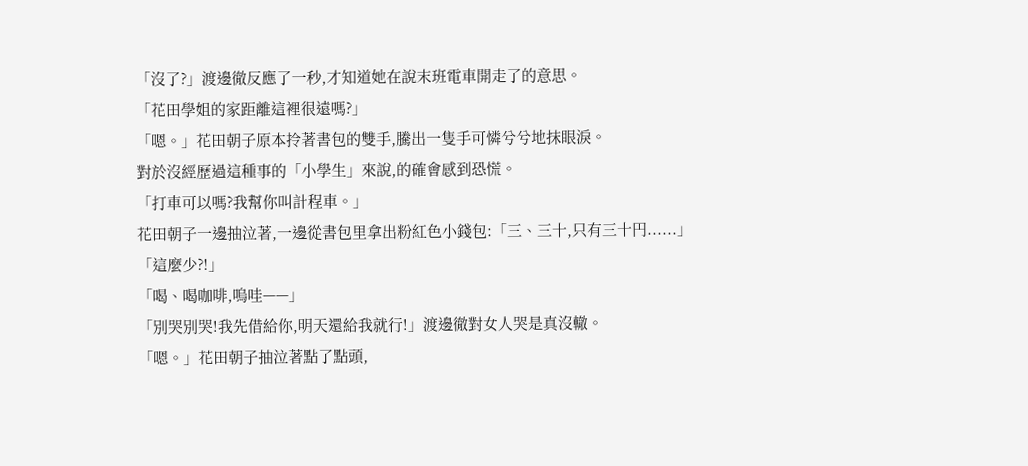「沒了?」渡邊徹反應了一秒,才知道她在說末班電車開走了的意思。
「花田學姐的家距離這裡很遠嗎?」
「嗯。」花田朝子原本拎著書包的雙手,騰出一隻手可憐兮兮地抹眼淚。
對於沒經歷過這種事的「小學生」來說,的確會感到恐慌。
「打車可以嗎?我幫你叫計程車。」
花田朝子一邊抽泣著,一邊從書包里拿出粉紅色小錢包:「三、三十,只有三十円......」
「這麼少?!」
「喝、喝咖啡,嗚哇——」
「別哭別哭!我先借給你,明天還給我就行!」渡邊徹對女人哭是真沒轍。
「嗯。」花田朝子抽泣著點了點頭,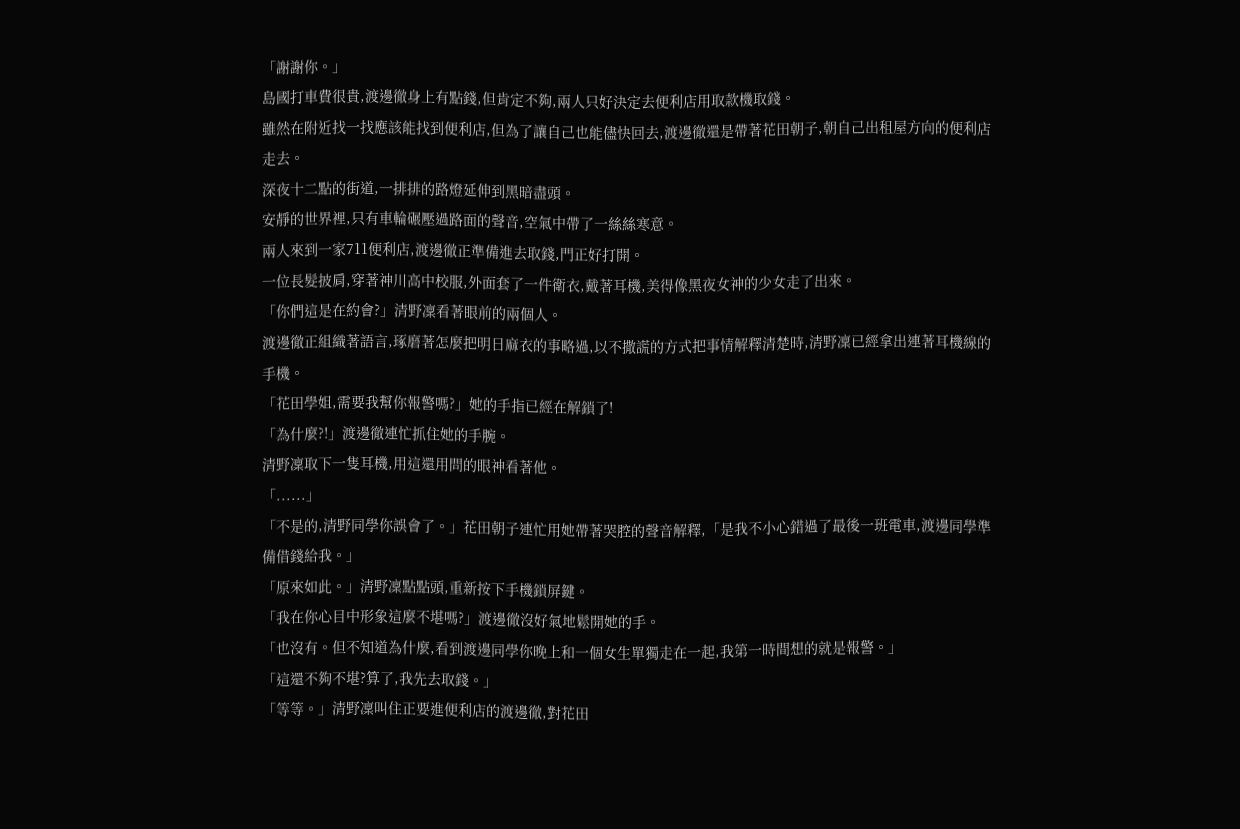「謝謝你。」
島國打車費很貴,渡邊徹身上有點錢,但肯定不夠,兩人只好決定去便利店用取款機取錢。
雖然在附近找一找應該能找到便利店,但為了讓自己也能儘快回去,渡邊徹還是帶著花田朝子,朝自己出租屋方向的便利店走去。
深夜十二點的街道,一排排的路燈延伸到黑暗盡頭。
安靜的世界裡,只有車輪碾壓過路面的聲音,空氣中帶了一絲絲寒意。
兩人來到一家711便利店,渡邊徹正準備進去取錢,門正好打開。
一位長髮披肩,穿著神川高中校服,外面套了一件衛衣,戴著耳機,美得像黑夜女神的少女走了出來。
「你們這是在約會?」清野凜看著眼前的兩個人。
渡邊徹正組織著語言,琢磨著怎麼把明日麻衣的事略過,以不撒謊的方式把事情解釋清楚時,清野凜已經拿出連著耳機線的手機。
「花田學姐,需要我幫你報警嗎?」她的手指已經在解鎖了!
「為什麼?!」渡邊徹連忙抓住她的手腕。
清野凜取下一隻耳機,用這還用問的眼神看著他。
「......」
「不是的,清野同學你誤會了。」花田朝子連忙用她帶著哭腔的聲音解釋,「是我不小心錯過了最後一班電車,渡邊同學準備借錢給我。」
「原來如此。」清野凜點點頭,重新按下手機鎖屏鍵。
「我在你心目中形象這麼不堪嗎?」渡邊徹沒好氣地鬆開她的手。
「也沒有。但不知道為什麼,看到渡邊同學你晚上和一個女生單獨走在一起,我第一時間想的就是報警。」
「這還不夠不堪?算了,我先去取錢。」
「等等。」清野凜叫住正要進便利店的渡邊徹,對花田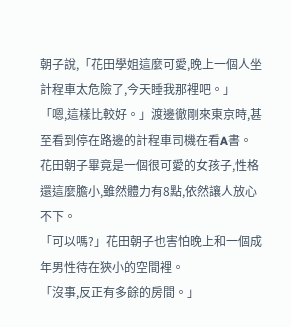朝子說,「花田學姐這麼可愛,晚上一個人坐計程車太危險了,今天睡我那裡吧。」
「嗯,這樣比較好。」渡邊徹剛來東京時,甚至看到停在路邊的計程車司機在看A書。
花田朝子畢竟是一個很可愛的女孩子,性格還這麼膽小,雖然體力有8點,依然讓人放心不下。
「可以嗎?」花田朝子也害怕晚上和一個成年男性待在狹小的空間裡。
「沒事,反正有多餘的房間。」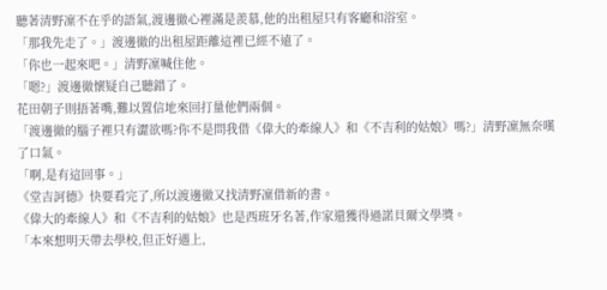聽著清野凜不在乎的語氣,渡邊徹心裡滿是羨慕,他的出租屋只有客廳和浴室。
「那我先走了。」渡邊徹的出租屋距離這裡已經不遠了。
「你也一起來吧。」清野凜喊住他。
「嗯?」渡邊徹懷疑自己聽錯了。
花田朝子則捂著嘴,難以置信地來回打量他們兩個。
「渡邊徹的腦子裡只有澀欲嗎?你不是問我借《偉大的牽線人》和《不吉利的姑娘》嗎?」清野凜無奈嘆了口氣。
「啊,是有這回事。」
《堂吉訶德》快要看完了,所以渡邊徹又找清野凜借新的書。
《偉大的牽線人》和《不吉利的姑娘》也是西班牙名著,作家還獲得過諾貝爾文學獎。
「本來想明天帶去學校,但正好遇上,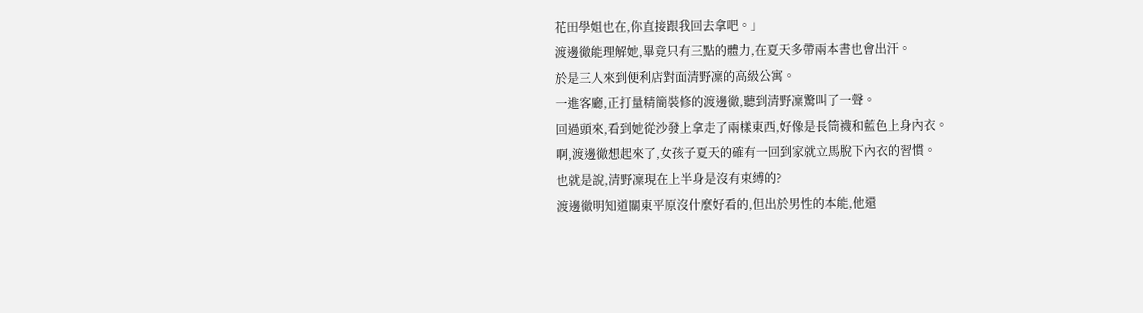花田學姐也在,你直接跟我回去拿吧。」
渡邊徹能理解她,畢竟只有三點的體力,在夏天多帶兩本書也會出汗。
於是三人來到便利店對面清野凜的高級公寓。
一進客廳,正打量精簡裝修的渡邊徹,聽到清野凜驚叫了一聲。
回過頭來,看到她從沙發上拿走了兩樣東西,好像是長筒襪和藍色上身內衣。
啊,渡邊徹想起來了,女孩子夏天的確有一回到家就立馬脫下內衣的習慣。
也就是說,清野凜現在上半身是沒有束縛的?
渡邊徹明知道關東平原沒什麼好看的,但出於男性的本能,他還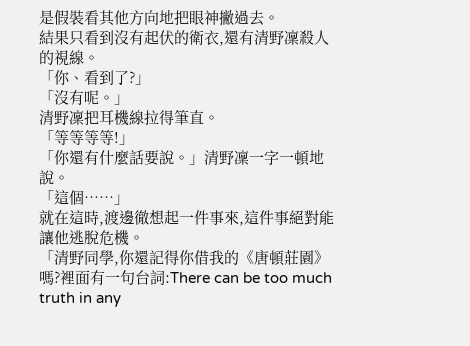是假裝看其他方向地把眼神撇過去。
結果只看到沒有起伏的衛衣,還有清野凜殺人的視線。
「你、看到了?」
「沒有呢。」
清野凜把耳機線拉得筆直。
「等等等等!」
「你還有什麼話要說。」清野凜一字一頓地說。
「這個……」
就在這時,渡邊徹想起一件事來,這件事絕對能讓他逃脫危機。
「清野同學,你還記得你借我的《唐頓莊園》嗎?裡面有一句台詞:There can be too much truth in any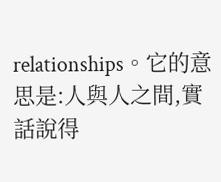relationships。它的意思是:人與人之間,實話說得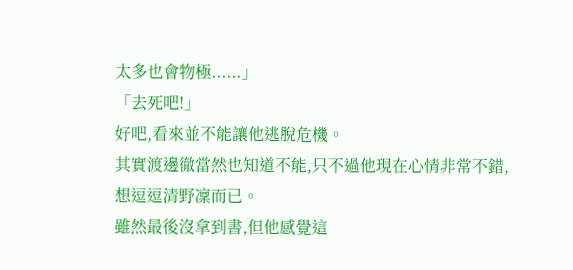太多也會物極......」
「去死吧!」
好吧,看來並不能讓他逃脫危機。
其實渡邊徹當然也知道不能,只不過他現在心情非常不錯,想逗逗清野凜而已。
雖然最後沒拿到書,但他感覺這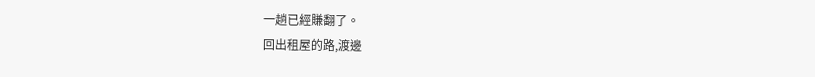一趟已經賺翻了。
回出租屋的路,渡邊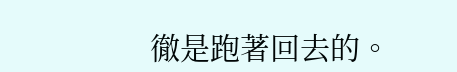徹是跑著回去的。